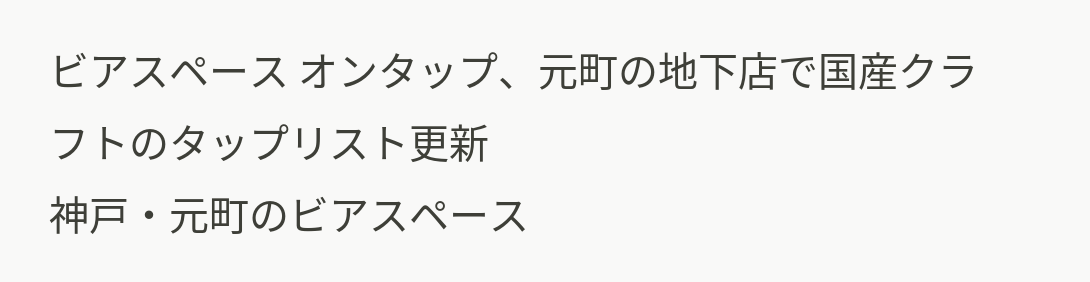ビアスペース オンタップ、元町の地下店で国産クラフトのタップリスト更新
神戸・元町のビアスペース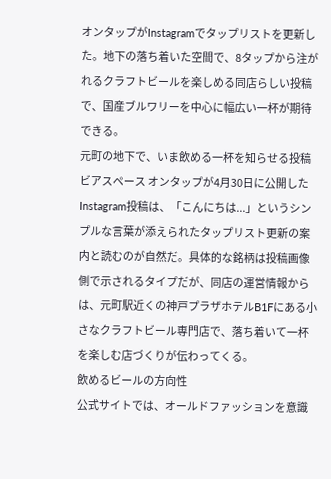オンタップがInstagramでタップリストを更新した。地下の落ち着いた空間で、8タップから注がれるクラフトビールを楽しめる同店らしい投稿で、国産ブルワリーを中心に幅広い一杯が期待できる。
元町の地下で、いま飲める一杯を知らせる投稿
ビアスペース オンタップが4月30日に公開したInstagram投稿は、「こんにちは...」というシンプルな言葉が添えられたタップリスト更新の案内と読むのが自然だ。具体的な銘柄は投稿画像側で示されるタイプだが、同店の運営情報からは、元町駅近くの神戸プラザホテルB1Fにある小さなクラフトビール専門店で、落ち着いて一杯を楽しむ店づくりが伝わってくる。
飲めるビールの方向性
公式サイトでは、オールドファッションを意識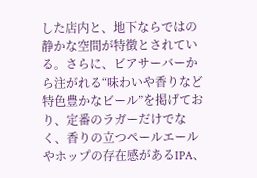した店内と、地下ならではの静かな空間が特徴とされている。さらに、ビアサーバーから注がれる“味わいや香りなど特色豊かなビール”を掲げており、定番のラガーだけでなく、香りの立つペールエールやホップの存在感があるIPA、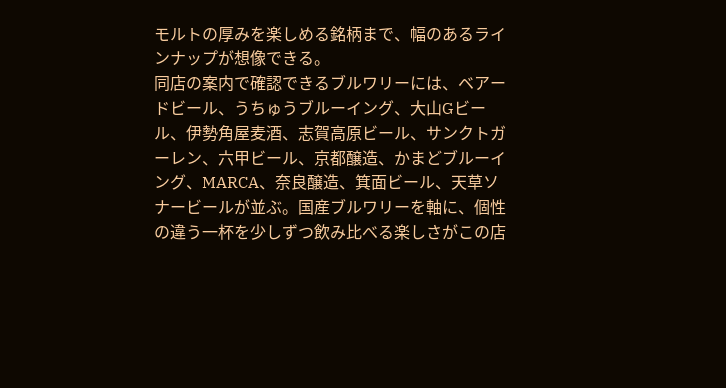モルトの厚みを楽しめる銘柄まで、幅のあるラインナップが想像できる。
同店の案内で確認できるブルワリーには、ベアードビール、うちゅうブルーイング、大山Gビール、伊勢角屋麦酒、志賀高原ビール、サンクトガーレン、六甲ビール、京都醸造、かまどブルーイング、MARCA、奈良醸造、箕面ビール、天草ソナービールが並ぶ。国産ブルワリーを軸に、個性の違う一杯を少しずつ飲み比べる楽しさがこの店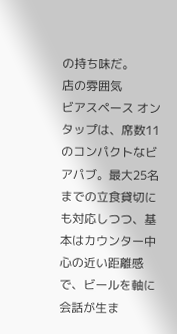の持ち味だ。
店の雰囲気
ビアスペース オンタップは、席数11のコンパクトなビアパブ。最大25名までの立食貸切にも対応しつつ、基本はカウンター中心の近い距離感で、ビールを軸に会話が生ま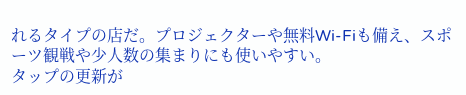れるタイプの店だ。プロジェクターや無料Wi-Fiも備え、スポーツ観戦や少人数の集まりにも使いやすい。
タップの更新が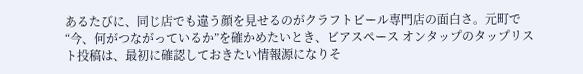あるたびに、同じ店でも違う顔を見せるのがクラフトビール専門店の面白さ。元町で“今、何がつながっているか”を確かめたいとき、ビアスペース オンタップのタップリスト投稿は、最初に確認しておきたい情報源になりそ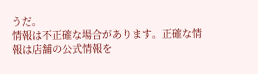うだ。
情報は不正確な場合があります。正確な情報は店舗の公式情報を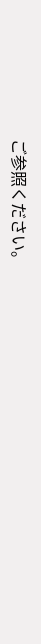ご参照ください。